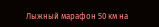Лыжный марафон 50 км на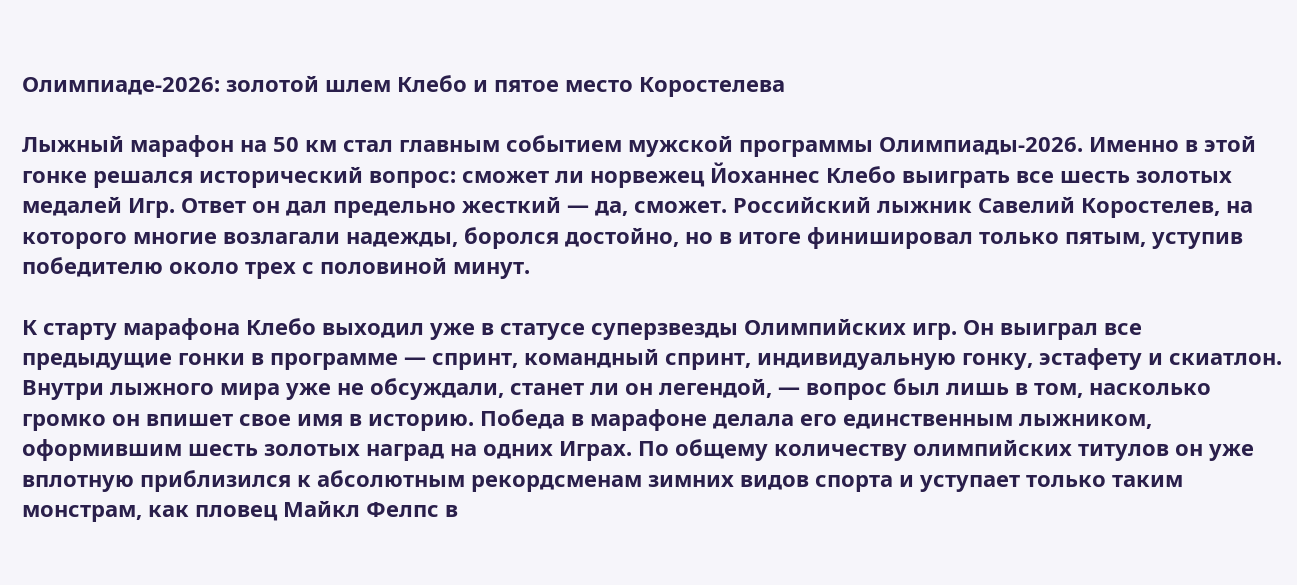Олимпиаде-2026: золотой шлем Клебо и пятое место Коростелева

Лыжный марафон на 50 км стал главным событием мужской программы Олимпиады-2026. Именно в этой гонке решался исторический вопрос: сможет ли норвежец Йоханнес Клебо выиграть все шесть золотых медалей Игр. Ответ он дал предельно жесткий — да, сможет. Российский лыжник Савелий Коростелев, на которого многие возлагали надежды, боролся достойно, но в итоге финишировал только пятым, уступив победителю около трех с половиной минут.

К старту марафона Клебо выходил уже в статусе суперзвезды Олимпийских игр. Он выиграл все предыдущие гонки в программе — спринт, командный спринт, индивидуальную гонку, эстафету и скиатлон. Внутри лыжного мира уже не обсуждали, станет ли он легендой, — вопрос был лишь в том, насколько громко он впишет свое имя в историю. Победа в марафоне делала его единственным лыжником, оформившим шесть золотых наград на одних Играх. По общему количеству олимпийских титулов он уже вплотную приблизился к абсолютным рекордсменам зимних видов спорта и уступает только таким монстрам, как пловец Майкл Фелпс в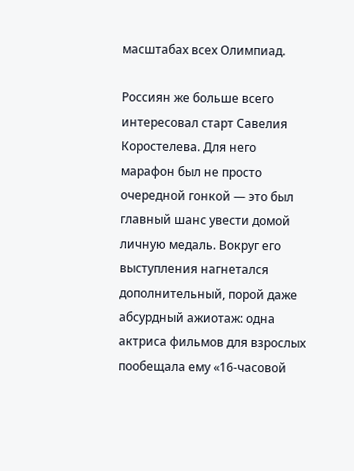масштабах всех Олимпиад.

Россиян же больше всего интересовал старт Савелия Коростелева. Для него марафон был не просто очередной гонкой — это был главный шанс увести домой личную медаль. Вокруг его выступления нагнетался дополнительный, порой даже абсурдный ажиотаж: одна актриса фильмов для взрослых пообещала ему «16-часовой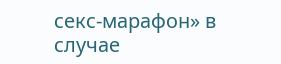секс-марафон» в случае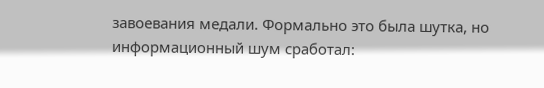завоевания медали. Формально это была шутка, но информационный шум сработал: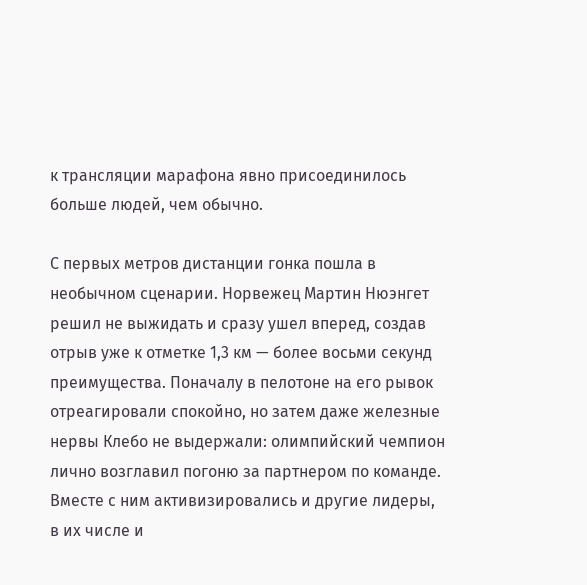к трансляции марафона явно присоединилось больше людей, чем обычно.

С первых метров дистанции гонка пошла в необычном сценарии. Норвежец Мартин Нюэнгет решил не выжидать и сразу ушел вперед, создав отрыв уже к отметке 1,3 км — более восьми секунд преимущества. Поначалу в пелотоне на его рывок отреагировали спокойно, но затем даже железные нервы Клебо не выдержали: олимпийский чемпион лично возглавил погоню за партнером по команде. Вместе с ним активизировались и другие лидеры, в их числе и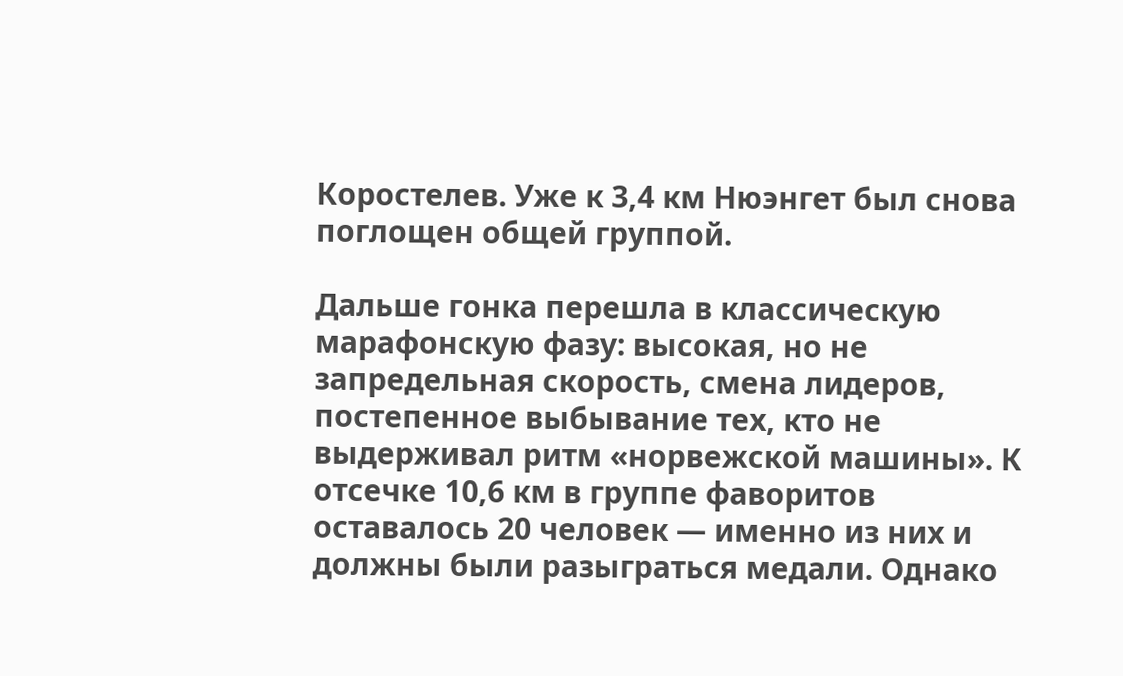Коростелев. Уже к 3,4 км Нюэнгет был снова поглощен общей группой.

Дальше гонка перешла в классическую марафонскую фазу: высокая, но не запредельная скорость, смена лидеров, постепенное выбывание тех, кто не выдерживал ритм «норвежской машины». К отсечке 10,6 км в группе фаворитов оставалось 20 человек — именно из них и должны были разыграться медали. Однако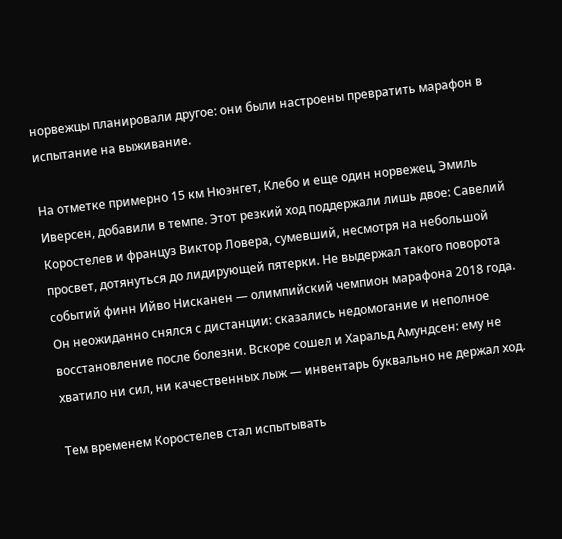норвежцы планировали другое: они были настроены превратить марафон в испытание на выживание.

На отметке примерно 15 км Нюэнгет, Клебо и еще один норвежец, Эмиль Иверсен, добавили в темпе. Этот резкий ход поддержали лишь двое: Савелий Коростелев и француз Виктор Ловера, сумевший, несмотря на небольшой просвет, дотянуться до лидирующей пятерки. Не выдержал такого поворота событий финн Ийво Нисканен — олимпийский чемпион марафона 2018 года. Он неожиданно снялся с дистанции: сказались недомогание и неполное восстановление после болезни. Вскоре сошел и Харальд Амундсен: ему не хватило ни сил, ни качественных лыж — инвентарь буквально не держал ход.

Тем временем Коростелев стал испытывать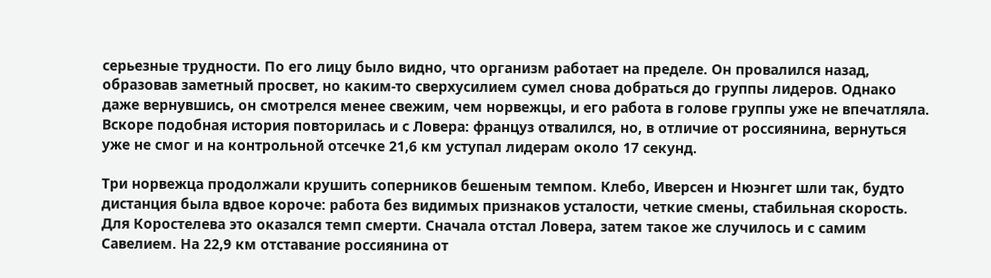серьезные трудности. По его лицу было видно, что организм работает на пределе. Он провалился назад, образовав заметный просвет, но каким-то сверхусилием сумел снова добраться до группы лидеров. Однако даже вернувшись, он смотрелся менее свежим, чем норвежцы, и его работа в голове группы уже не впечатляла. Вскоре подобная история повторилась и с Ловера: француз отвалился, но, в отличие от россиянина, вернуться уже не смог и на контрольной отсечке 21,6 км уступал лидерам около 17 секунд.

Три норвежца продолжали крушить соперников бешеным темпом. Клебо, Иверсен и Нюэнгет шли так, будто дистанция была вдвое короче: работа без видимых признаков усталости, четкие смены, стабильная скорость. Для Коростелева это оказался темп смерти. Сначала отстал Ловера, затем такое же случилось и с самим Савелием. На 22,9 км отставание россиянина от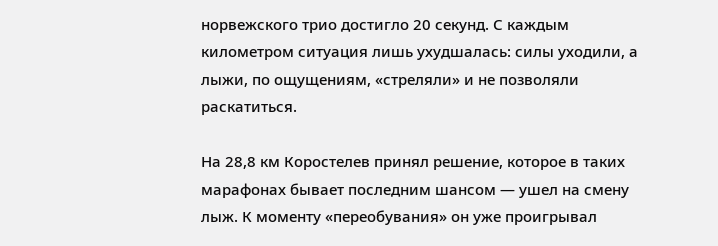норвежского трио достигло 20 секунд. С каждым километром ситуация лишь ухудшалась: силы уходили, а лыжи, по ощущениям, «стреляли» и не позволяли раскатиться.

На 28,8 км Коростелев принял решение, которое в таких марафонах бывает последним шансом — ушел на смену лыж. К моменту «переобувания» он уже проигрывал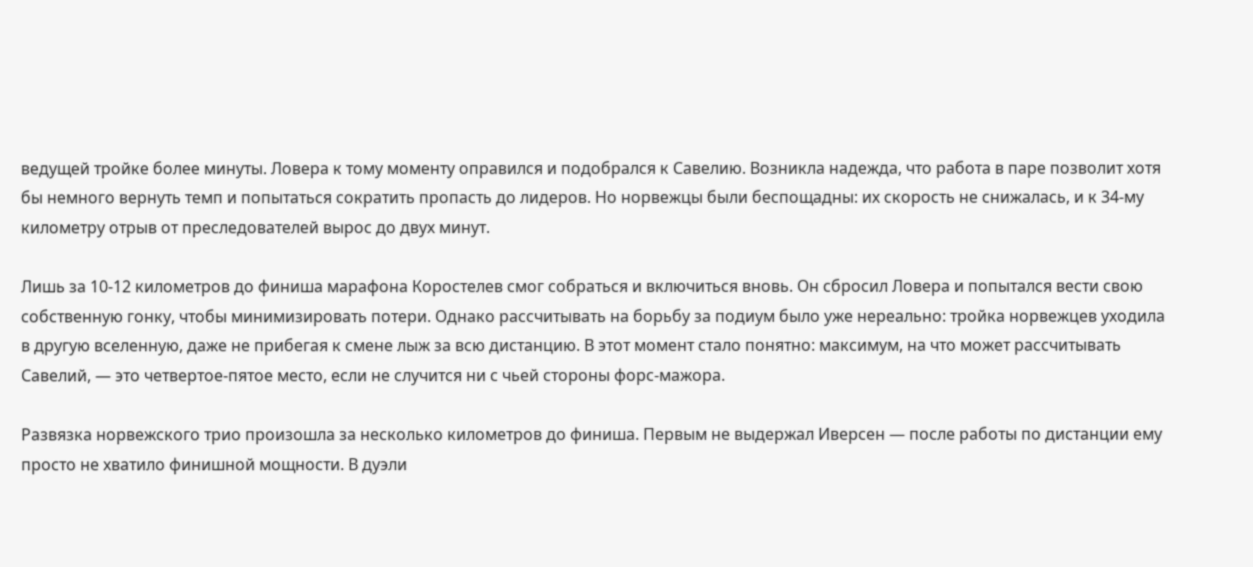ведущей тройке более минуты. Ловера к тому моменту оправился и подобрался к Савелию. Возникла надежда, что работа в паре позволит хотя бы немного вернуть темп и попытаться сократить пропасть до лидеров. Но норвежцы были беспощадны: их скорость не снижалась, и к 34-му километру отрыв от преследователей вырос до двух минут.

Лишь за 10-12 километров до финиша марафона Коростелев смог собраться и включиться вновь. Он сбросил Ловера и попытался вести свою собственную гонку, чтобы минимизировать потери. Однако рассчитывать на борьбу за подиум было уже нереально: тройка норвежцев уходила в другую вселенную, даже не прибегая к смене лыж за всю дистанцию. В этот момент стало понятно: максимум, на что может рассчитывать Савелий, — это четвертое-пятое место, если не случится ни с чьей стороны форс-мажора.

Развязка норвежского трио произошла за несколько километров до финиша. Первым не выдержал Иверсен — после работы по дистанции ему просто не хватило финишной мощности. В дуэли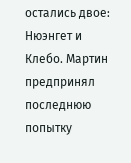остались двое: Нюэнгет и Клебо. Мартин предпринял последнюю попытку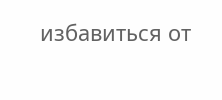избавиться от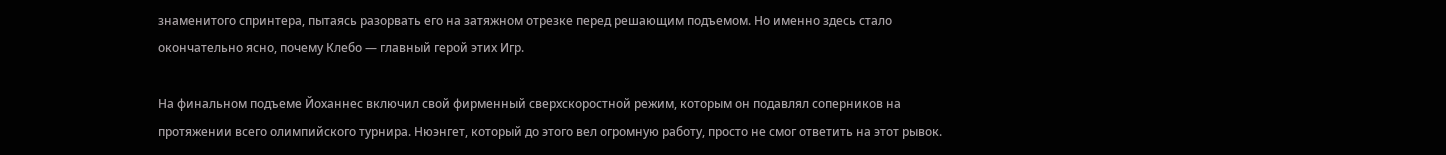знаменитого спринтера, пытаясь разорвать его на затяжном отрезке перед решающим подъемом. Но именно здесь стало окончательно ясно, почему Клебо — главный герой этих Игр.

На финальном подъеме Йоханнес включил свой фирменный сверхскоростной режим, которым он подавлял соперников на протяжении всего олимпийского турнира. Нюэнгет, который до этого вел огромную работу, просто не смог ответить на этот рывок.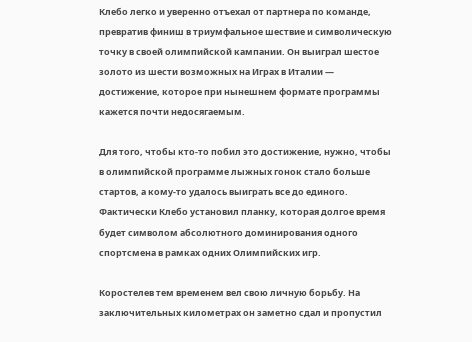Клебо легко и уверенно отъехал от партнера по команде, превратив финиш в триумфальное шествие и символическую точку в своей олимпийской кампании. Он выиграл шестое золото из шести возможных на Играх в Италии — достижение, которое при нынешнем формате программы кажется почти недосягаемым.

Для того, чтобы кто-то побил это достижение, нужно, чтобы в олимпийской программе лыжных гонок стало больше стартов, а кому-то удалось выиграть все до единого. Фактически Клебо установил планку, которая долгое время будет символом абсолютного доминирования одного спортсмена в рамках одних Олимпийских игр.

Коростелев тем временем вел свою личную борьбу. На заключительных километрах он заметно сдал и пропустил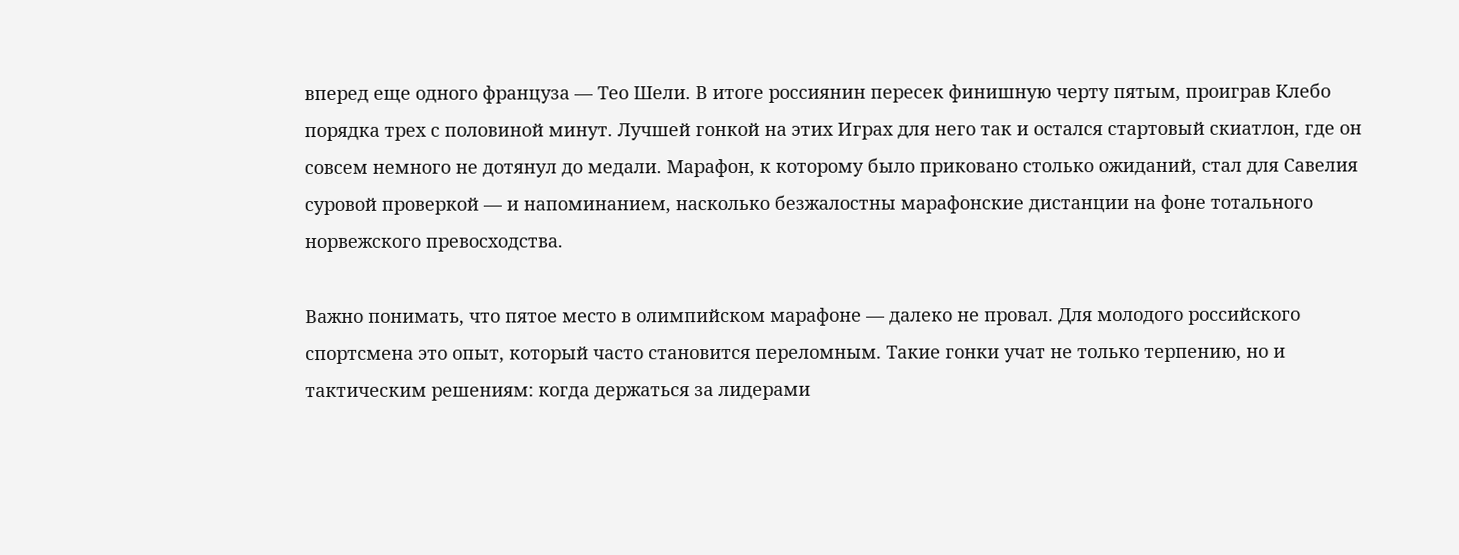вперед еще одного француза — Тео Шели. В итоге россиянин пересек финишную черту пятым, проиграв Клебо порядка трех с половиной минут. Лучшей гонкой на этих Играх для него так и остался стартовый скиатлон, где он совсем немного не дотянул до медали. Марафон, к которому было приковано столько ожиданий, стал для Савелия суровой проверкой — и напоминанием, насколько безжалостны марафонские дистанции на фоне тотального норвежского превосходства.

Важно понимать, что пятое место в олимпийском марафоне — далеко не провал. Для молодого российского спортсмена это опыт, который часто становится переломным. Такие гонки учат не только терпению, но и тактическим решениям: когда держаться за лидерами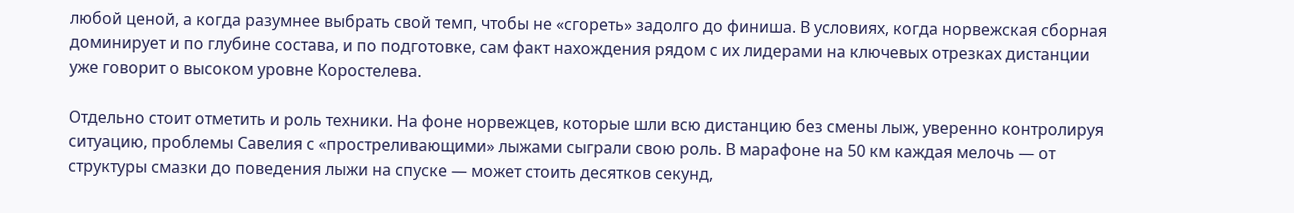любой ценой, а когда разумнее выбрать свой темп, чтобы не «сгореть» задолго до финиша. В условиях, когда норвежская сборная доминирует и по глубине состава, и по подготовке, сам факт нахождения рядом с их лидерами на ключевых отрезках дистанции уже говорит о высоком уровне Коростелева.

Отдельно стоит отметить и роль техники. На фоне норвежцев, которые шли всю дистанцию без смены лыж, уверенно контролируя ситуацию, проблемы Савелия с «простреливающими» лыжами сыграли свою роль. В марафоне на 50 км каждая мелочь — от структуры смазки до поведения лыжи на спуске — может стоить десятков секунд,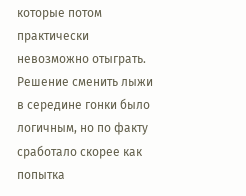которые потом практически невозможно отыграть. Решение сменить лыжи в середине гонки было логичным, но по факту сработало скорее как попытка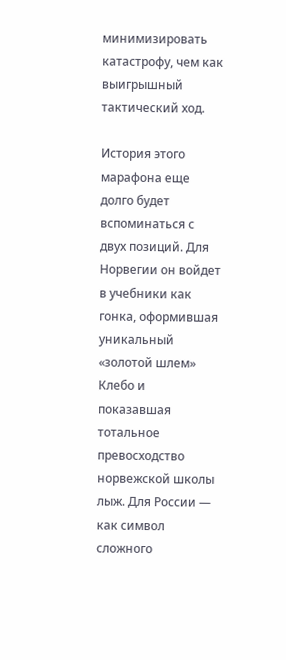минимизировать катастрофу, чем как выигрышный тактический ход.

История этого марафона еще долго будет вспоминаться с двух позиций. Для Норвегии он войдет в учебники как гонка, оформившая уникальный «золотой шлем» Клебо и показавшая тотальное превосходство норвежской школы лыж. Для России — как символ сложного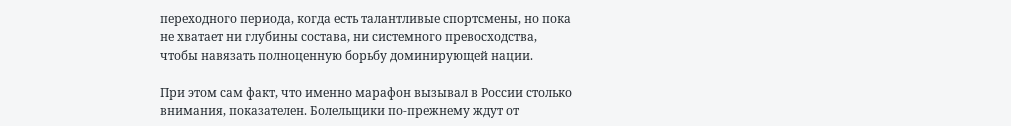переходного периода, когда есть талантливые спортсмены, но пока не хватает ни глубины состава, ни системного превосходства, чтобы навязать полноценную борьбу доминирующей нации.

При этом сам факт, что именно марафон вызывал в России столько внимания, показателен. Болельщики по-прежнему ждут от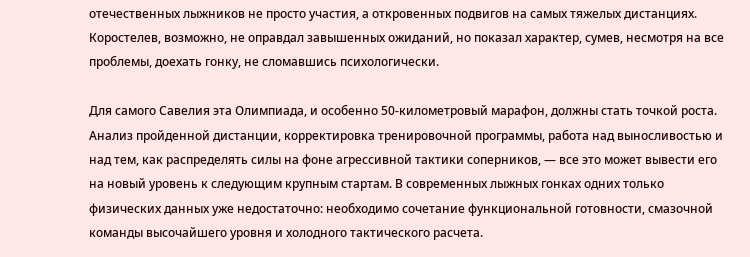отечественных лыжников не просто участия, а откровенных подвигов на самых тяжелых дистанциях. Коростелев, возможно, не оправдал завышенных ожиданий, но показал характер, сумев, несмотря на все проблемы, доехать гонку, не сломавшись психологически.

Для самого Савелия эта Олимпиада, и особенно 50-километровый марафон, должны стать точкой роста. Анализ пройденной дистанции, корректировка тренировочной программы, работа над выносливостью и над тем, как распределять силы на фоне агрессивной тактики соперников, — все это может вывести его на новый уровень к следующим крупным стартам. В современных лыжных гонках одних только физических данных уже недостаточно: необходимо сочетание функциональной готовности, смазочной команды высочайшего уровня и холодного тактического расчета.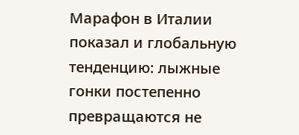Марафон в Италии показал и глобальную тенденцию: лыжные гонки постепенно превращаются не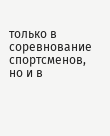только в соревнование спортсменов, но и в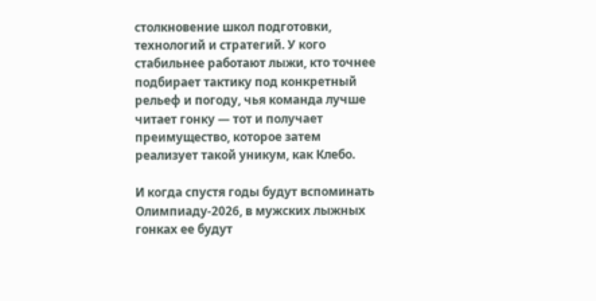столкновение школ подготовки, технологий и стратегий. У кого стабильнее работают лыжи, кто точнее подбирает тактику под конкретный рельеф и погоду, чья команда лучше читает гонку — тот и получает преимущество, которое затем реализует такой уникум, как Клебо.

И когда спустя годы будут вспоминать Олимпиаду-2026, в мужских лыжных гонках ее будут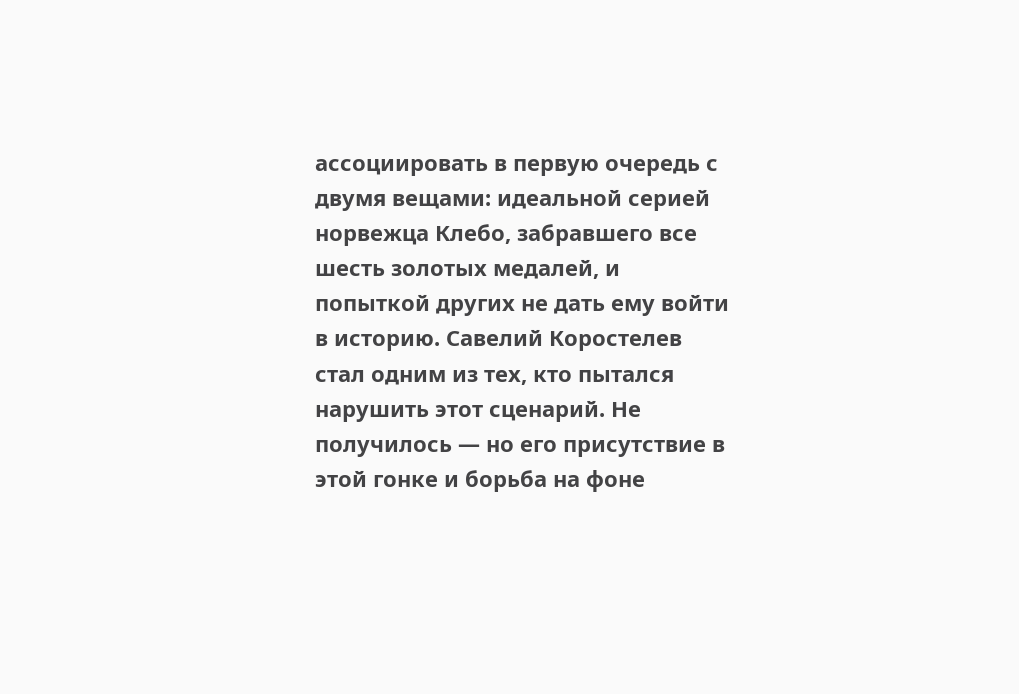ассоциировать в первую очередь с двумя вещами: идеальной серией норвежца Клебо, забравшего все шесть золотых медалей, и попыткой других не дать ему войти в историю. Савелий Коростелев стал одним из тех, кто пытался нарушить этот сценарий. Не получилось — но его присутствие в этой гонке и борьба на фоне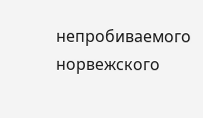непробиваемого норвежского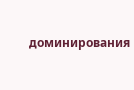доминирования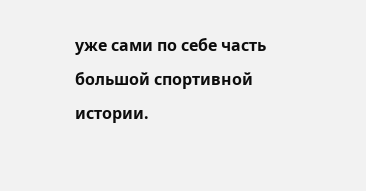уже сами по себе часть большой спортивной истории.